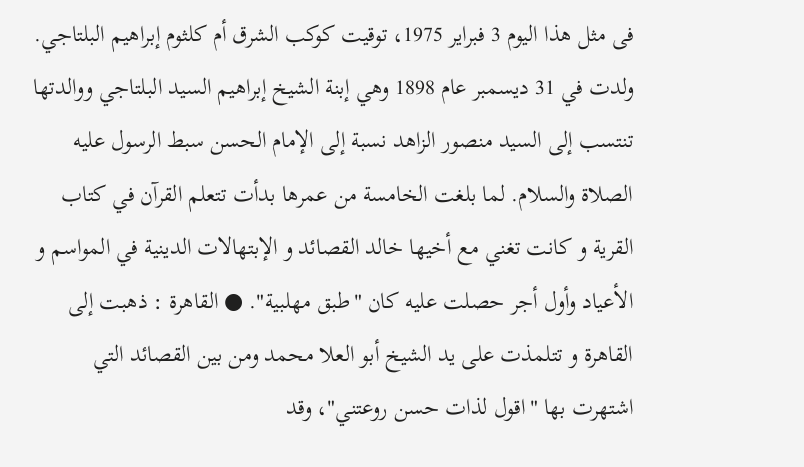فى مثل هذا اليوم 3 فبراير 1975، توقيت كوكب الشرق أم كلثوم إبراهيم البلتاجي. ولدت في 31 ديسمبر عام 1898 وهي إبنة الشيخ إبراهيم السيد البلتاجي ووالدتها تنتسب إلى السيد منصور الزاهد نسبة إلى الإمام الحسن سبط الرسول عليه الصلاة والسلام. لما بلغت الخامسة من عمرها بدأت تتعلم القرآن في كتاب القرية و كانت تغني مع أخيها خالد القصائد و الإبتهالات الدينية في المواسم و الأعياد وأول أجر حصلت عليه كان "طبق مهلبية". ● القاهرة : ذهبت إلى القاهرة و تتلمذت على يد الشيخ أبو العلا محمد ومن بين القصائد التي اشتهرت بها "اقول لذات حسن روعتني"، وقد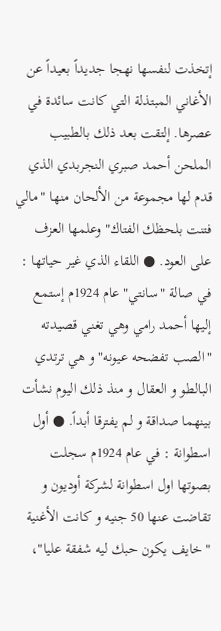إتخذت لنفسها نهجا جديداً بعيداً عن الأغاني المبتذلة التي كانت سائدة في عصرها. إلتقت بعد ذلك بالطبيب الملحن أحمد صبري النجربدي الذي قدم لها مجموعة من الألحان منها "مالي فتنت بلحظك الفتاك" وعلمها العزف على العود. ● اللقاء الذي غير حياتها : في صالة "سانتي" عام 1924م إستمع إليها أحمد رامي وهي تغني قصيدته "الصب تفضحه عيونه" و هي ترتدي البالطو و العقال و منذ ذلك اليوم نشأت بينهما صداقة و لم يفترقا أبداً. ● أول اسطوانة : في عام 1924م سجلت بصوتها اول اسطوانة لشركة أوديون و تقاضت عنها 50 جنيه و كانت الأغنية "خايف يكون حبك ليه شفقة عليا"،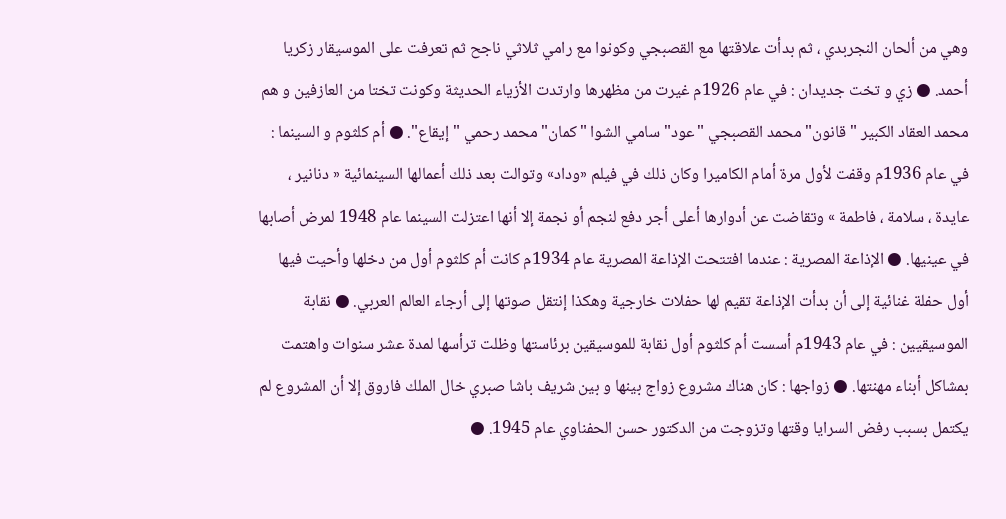وهي من ألحان النجربدي ، ثم بدأت علاقتها مع القصبجي وكونوا مع رامي ثلاثي ناجح ثم تعرفت على الموسيقار زكريا أحمد. ● زي و تخت جديدان : في عام 1926م غيرت من مظهرها وارتدت الأزياء الحديثة وكونت تختا من العازفين و هم محمد العقاد الكبير "قانون" محمد القصبجي "عود" سامي الشوا "كمان" محمد رحمي "إيقاع". ● أم كلثوم و السينما : في عام 1936م وقفت لأول مرة أمام الكاميرا وكان ذلك في فيلم «وداد» وتوالت بعد ذلك أعمالها السينمائية « دنانير ، عايدة ، سلامة ، فاطمة » وتقاضت عن أدوارها أعلى أجر دفع لنجم أو نجمة إلا أنها اعتزلت السينما عام 1948 لمرض أصابها في عينيها. ● الإذاعة المصرية : عندما افتتحت الإذاعة المصرية عام 1934م كانت أم كلثوم أول من دخلها وأحيت فيها أول حفلة غنائية إلى أن بدأت الإذاعة تقيم لها حفلات خارجية وهكذا إنتقل صوتها إلى أرجاء العالم العربي. ● نقابة الموسيقيين : في عام 1943م أسست أم كلثوم أول نقابة للموسيقين برئاستها وظلت ترأسها لمدة عشر سنوات واهتمت بمشاكل أبناء مهنتها. ● زواجها : كان هناك مشروع زواج بينها و بين شريف باشا صبري خال الملك فاروق إلا أن المشروع لم يكتمل بسبب رفض السرايا وقتها وتزوجت من الدكتور حسن الحفناوي عام 1945. ●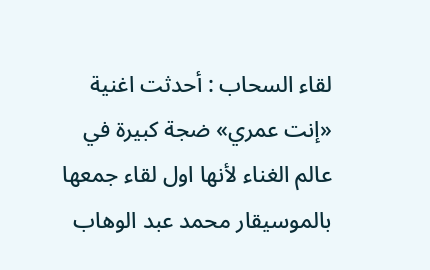لقاء السحاب : أحدثت اغنية «إنت عمري» ضجة كبيرة في عالم الغناء لأنها اول لقاء جمعها بالموسيقار محمد عبد الوهاب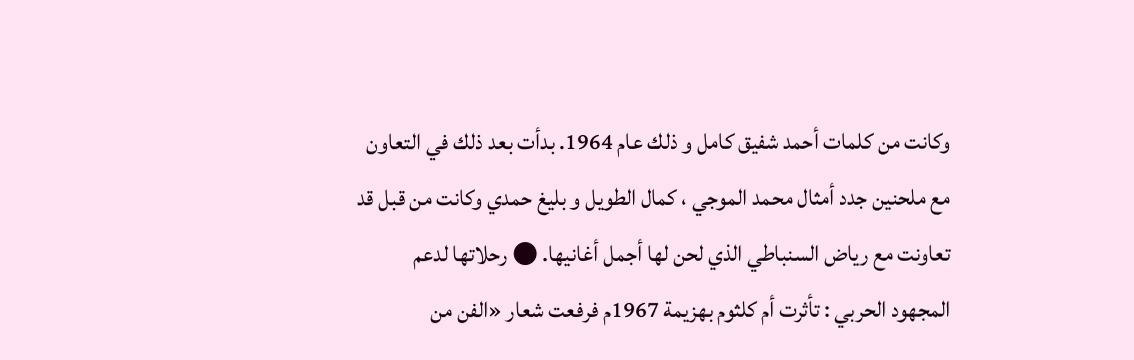وكانت من كلمات أحمد شفيق كامل و ذلك عام 1964. بدأت بعد ذلك في التعاون مع ملحنين جدد أمثال محمد الموجي ، كمال الطويل و بليغ حمدي وكانت من قبل قد تعاونت مع رياض السنباطي الذي لحن لها أجمل أغانيها. ● رحلاتها لدعم المجهود الحربي : تأثرت أم كلثوم بهزيمة 1967م فرفعت شعار «الفن من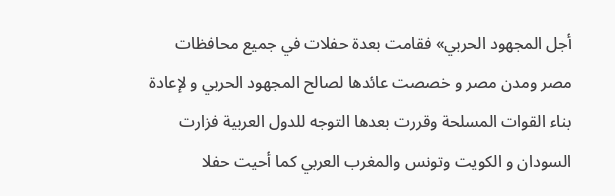أجل المجهود الحربي» فقامت بعدة حفلات في جميع محافظات مصر ومدن مصر و خصصت عائدها لصالح المجهود الحربي و لإعادة بناء القوات المسلحة وقررت بعدها التوجه للدول العربية فزارت السودان و الكويت وتونس والمغرب العربي كما أحيت حفلا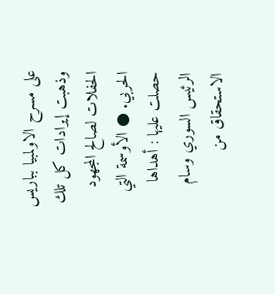على مسرح الاولمبيا بباريس وذهبت إيرادات كل تلك الحفلات لصالح المجهود الحربي. ● الأوسمة التي حصلت عليها : أهداها الرئيس السوري وسام الاستحقاق من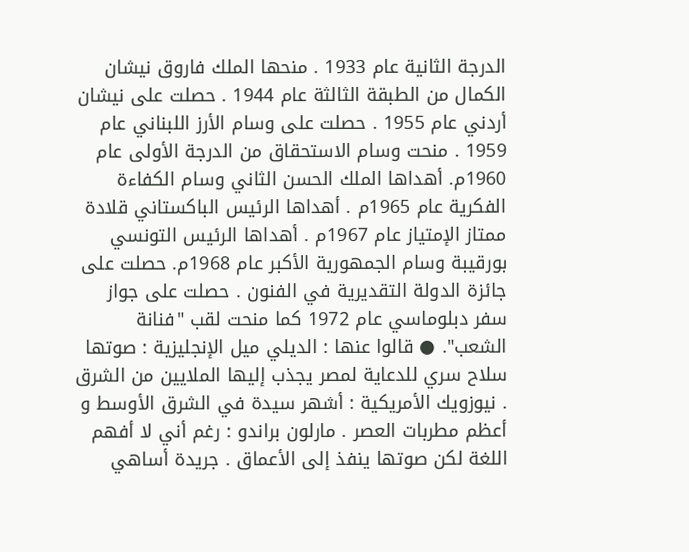الدرجة الثانية عام 1933 . منحها الملك فاروق نيشان الكمال من الطبقة الثالثة عام 1944 . حصلت على نيشان أردني عام 1955 . حصلت على وسام الأرز اللبناني عام 1959 . منحت وسام الاستحقاق من الدرجة الأولى عام 1960م. أهداها الملك الحسن الثاني وسام الكفاءة الفكرية عام 1965م . أهداها الرئيس الباكستاني قلادة ممتاز الإمتياز عام 1967م . أهداها الرئيس التونسي بورقيبة وسام الجمهورية الأكبر عام 1968م. حصلت على جائزة الدولة التقديرية في الفنون . حصلت على جواز سفر دبلوماسي عام 1972 كما منحت لقب "فنانة الشعب". ● قالوا عنها : الديلي ميل الإنجليزية : صوتها سلاح سري للدعاية لمصر يجذب إليها الملايين من الشرق . نيوزويك الأمريكية : أشهر سيدة في الشرق الأوسط و أعظم مطربات العصر . مارلون براندو : رغم أني لا أفهم اللغة لكن صوتها ينفذ إلى الأعماق . جريدة أساهي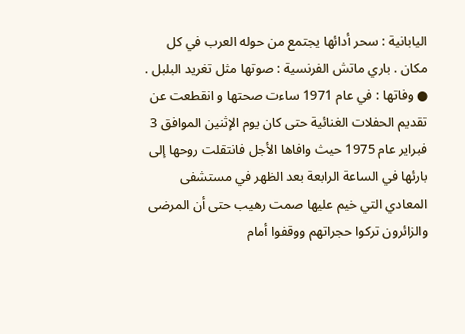اليابانية : سحر أدائها يجتمع من حوله العرب في كل مكان . باري ماتش الفرنسية : صوتها مثل تغريد البلبل . ● وفاتها : في عام 1971 ساءت صحتها و انقطعت عن تقديم الحفلات الغنائية حتى كان يوم الإثنين الموافق 3 فبراير عام 1975 حيث وافاها الأجل فانتقلت روحها إلى بارئها في الساعة الرابعة بعد الظهر في مستشفى المعادي التي خيم عليها صمت رهيب حتى أن المرضى والزائرون تركوا حجراتهم ووقفوا أمام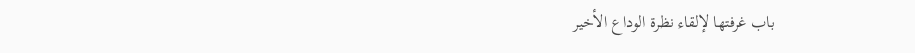باب غرفتها لإلقاء نظرة الوداع الأخير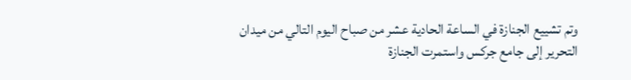وتم تشييع الجنازة في الساعة الحادية عشر من صباح اليوم التالي من ميدان التحرير إلى جامع جركس واستمرت الجنازة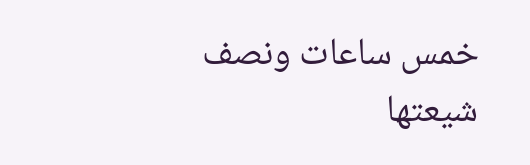خمس ساعات ونصف شيعتها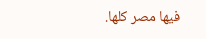فيها مصر كلها.